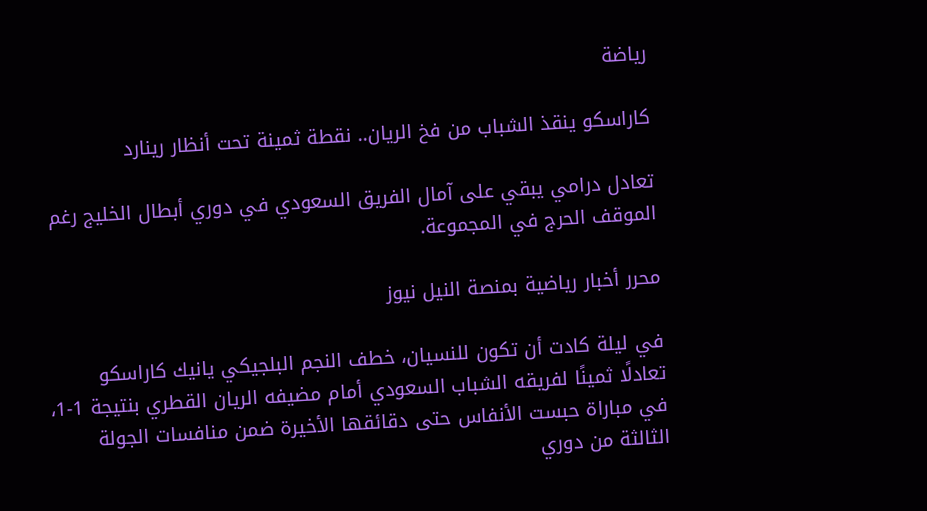رياضة

كاراسكو ينقذ الشباب من فخ الريان.. نقطة ثمينة تحت أنظار رينارد

تعادل درامي يبقي على آمال الفريق السعودي في دوري أبطال الخليج رغم الموقف الحرج في المجموعة.

محرر أخبار رياضية بمنصة النيل نيوز

في ليلة كادت أن تكون للنسيان، خطف النجم البلجيكي يانيك كاراسكو تعادلًا ثمينًا لفريقه الشباب السعودي أمام مضيفه الريان القطري بنتيجة 1-1، في مباراة حبست الأنفاس حتى دقائقها الأخيرة ضمن منافسات الجولة الثالثة من دوري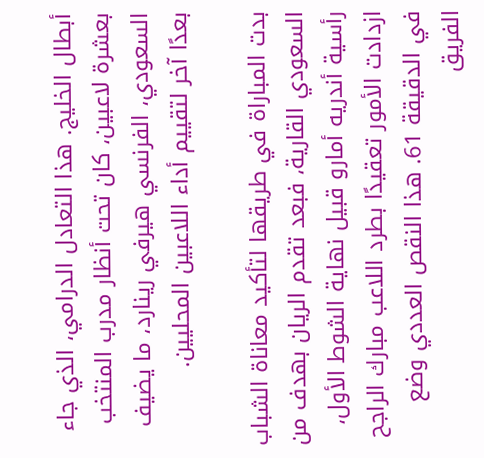أبطال الخليج. هذا التعادل الدرامي، الذي جاء بعشرة لاعبين، كان تحت أنظار مدرب المنتخب السعودي، الفرنسي هيرفي رينارد، ما يضيف بعدًا آخر لتقييم أداء اللاعبين المحليين.

بدت المباراة في طريقها لتأكيد معاناة الشباب السعودي القارية، فبعد تقدم الريان بهدف من رأسية أندريه أمارو قبيل نهاية الشوط الأول، ازدادت الأمور تعقيدًا بطرد اللاعب مبارك الراجح في الدقيقة 61. هذا النقص العددي وضع الفريق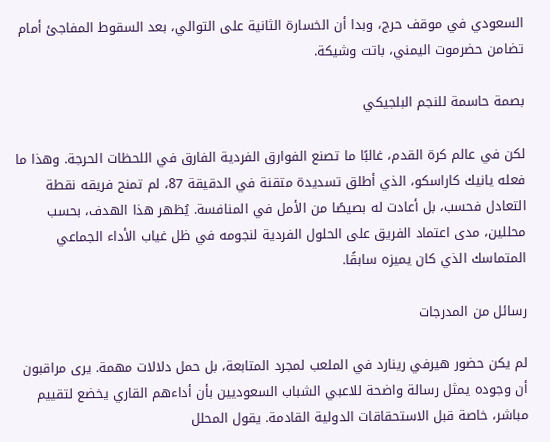السعودي في موقف حرج، وبدا أن الخسارة الثانية على التوالي، بعد السقوط المفاجئ أمام تضامن حضرموت اليمني، باتت وشيكة.

بصمة حاسمة للنجم البلجيكي

لكن في عالم كرة القدم، غالبًا ما تصنع الفوارق الفردية الفارق في اللحظات الحرجة. وهذا ما فعله يانيك كاراسكو، الذي أطلق تسديدة متقنة في الدقيقة 87، لم تمنح فريقه نقطة التعادل فحسب، بل أعادت له بصيصًا من الأمل في المنافسة. يُظهر هذا الهدف، بحسب محللين، مدى اعتماد الفريق على الحلول الفردية لنجومه في ظل غياب الأداء الجماعي المتماسك الذي كان يميزه سابقًا.

رسائل من المدرجات

لم يكن حضور هيرفي رينارد في الملعب لمجرد المتابعة، بل حمل دلالات مهمة. يرى مراقبون أن وجوده يمثل رسالة واضحة للاعبي الشباب السعوديين بأن أداءهم القاري يخضع لتقييم مباشر، خاصة قبل الاستحقاقات الدولية القادمة. يقول المحلل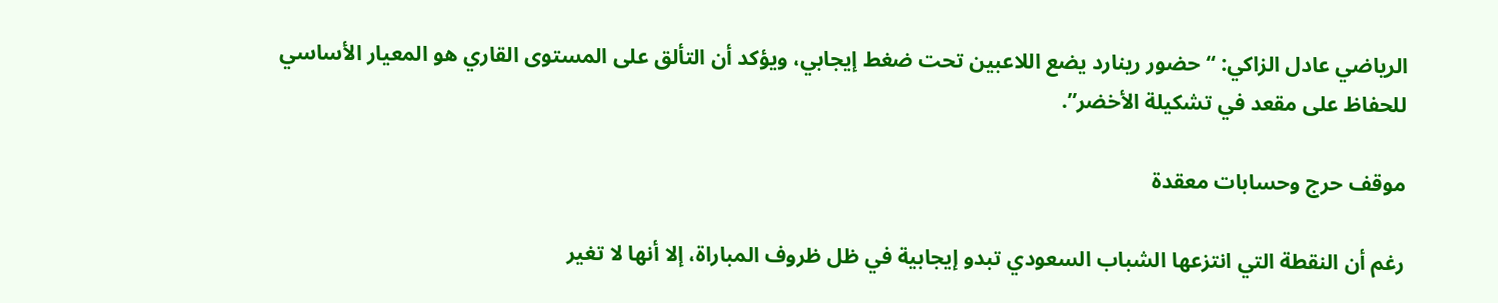الرياضي عادل الزاكي: “حضور رينارد يضع اللاعبين تحت ضغط إيجابي، ويؤكد أن التألق على المستوى القاري هو المعيار الأساسي للحفاظ على مقعد في تشكيلة الأخضر”.

موقف حرج وحسابات معقدة

رغم أن النقطة التي انتزعها الشباب السعودي تبدو إيجابية في ظل ظروف المباراة، إلا أنها لا تغير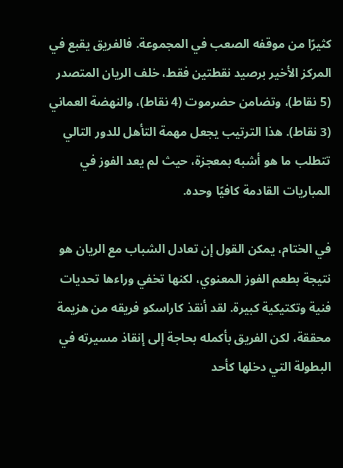كثيرًا من موقفه الصعب في المجموعة. فالفريق يقبع في المركز الأخير برصيد نقطتين فقط، خلف الريان المتصدر (5 نقاط)، وتضامن حضرموت (4 نقاط)، والنهضة العماني (3 نقاط). هذا الترتيب يجعل مهمة التأهل للدور التالي تتطلب ما هو أشبه بمعجزة، حيث لم يعد الفوز في المباريات القادمة كافيًا وحده.

في الختام، يمكن القول إن تعادل الشباب مع الريان هو نتيجة بطعم الفوز المعنوي، لكنها تخفي وراءها تحديات فنية وتكتيكية كبيرة. لقد أنقذ كاراسكو فريقه من هزيمة محققة، لكن الفريق بأكمله بحاجة إلى إنقاذ مسيرته في البطولة التي دخلها كأحد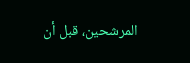المرشحين، قبل أن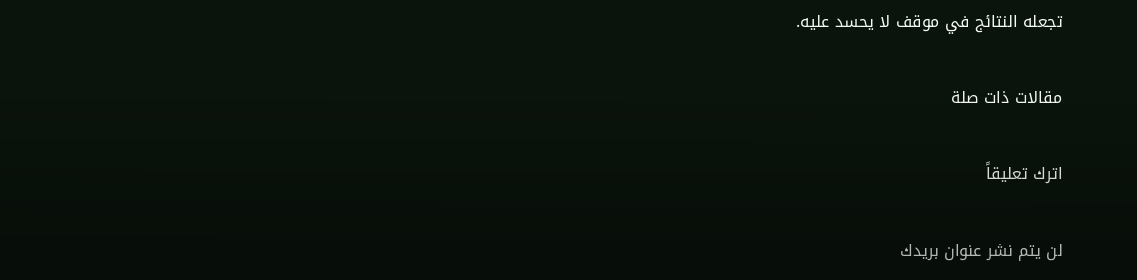تجعله النتائج في موقف لا يحسد عليه.

مقالات ذات صلة

اترك تعليقاً

لن يتم نشر عنوان بريدك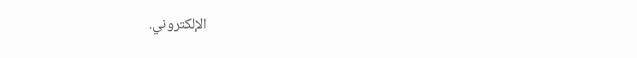الإلكتروني.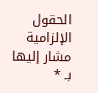الحقول الإلزامية مشار إليها بـ *